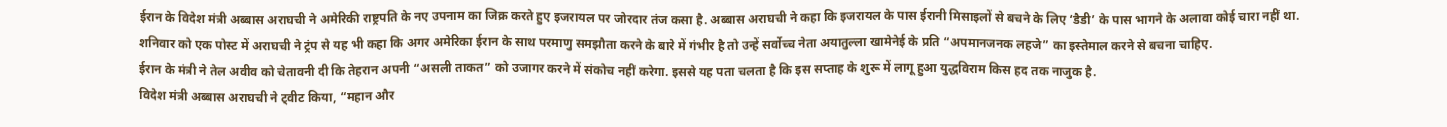ईरान के विदेश मंत्री अब्बास अराघची ने अमेरिकी राष्ट्रपति के नए उपनाम का जिक्र करते हुए इजरायल पर जोरदार तंज कसा है. अब्बास अराघची ने कहा कि इजरायल के पास ईरानी मिसाइलों से बचने के लिए ‘डैडी’ के पास भागने के अलावा कोई चारा नहीं था.
शनिवार को एक पोस्ट में अराघची ने ट्रंप से यह भी कहा कि अगर अमेरिका ईरान के साथ परमाणु समझौता करने के बारे में गंभीर है तो उन्हें सर्वोच्च नेता अयातुल्ला खामेनेई के प्रति “अपमानजनक लहजे” का इस्तेमाल करने से बचना चाहिए.
ईरान के मंत्री ने तेल अवीव को चेतावनी दी कि तेहरान अपनी “असली ताकत” को उजागर करने में संकोच नहीं करेगा. इससे यह पता चलता है कि इस सप्ताह के शुरू में लागू हुआ युद्धविराम किस हद तक नाजुक है.
विदेश मंत्री अब्बास अराघची ने ट्वीट किया, “महान और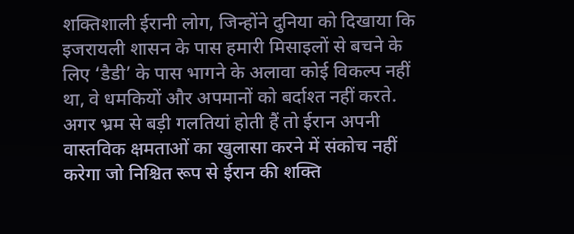शक्तिशाली ईरानी लोग, जिन्होंने दुनिया को दिखाया कि इजरायली शासन के पास हमारी मिसाइलों से बचने के लिए ‘डैडी’ के पास भागने के अलावा कोई विकल्प नहीं था, वे धमकियों और अपमानों को बर्दाश्त नहीं करते. अगर भ्रम से बड़ी गलतियां होती हैं तो ईरान अपनी वास्तविक क्षमताओं का खुलासा करने में संकोच नहीं करेगा जो निश्चित रूप से ईरान की शक्ति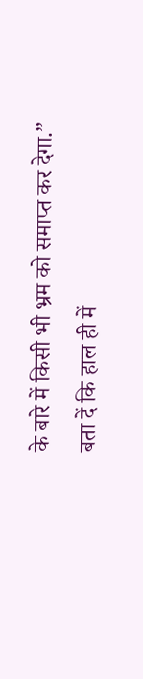के बारे में किसी भी भ्रम को समाप्त कर देगा.”
बता दें कि हाल ही में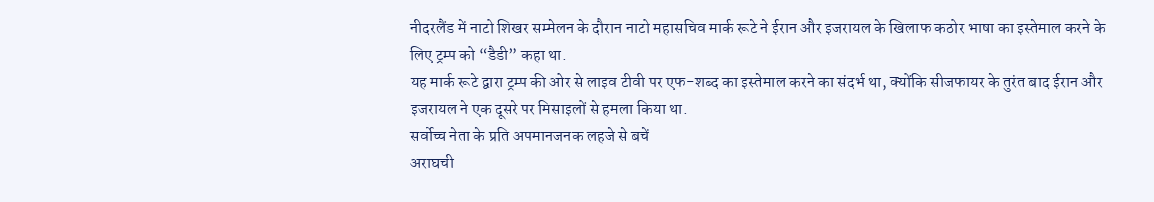नीदरलैंड में नाटो शिखर सम्मेलन के दौरान नाटो महासचिव मार्क रूटे ने ईरान और इजरायल के खिलाफ कठोर भाषा का इस्तेमाल करने के लिए ट्रम्प को “डैडी” कहा था.
यह मार्क रूटे द्वारा ट्रम्प की ओर से लाइव टीवी पर एफ-शब्द का इस्तेमाल करने का संदर्भ था, क्योंकि सीजफायर के तुरंत बाद ईरान और इजरायल ने एक दूसरे पर मिसाइलों से हमला किया था.
सर्वोच्च नेता के प्रति अपमानजनक लहजे से बचें
अराघची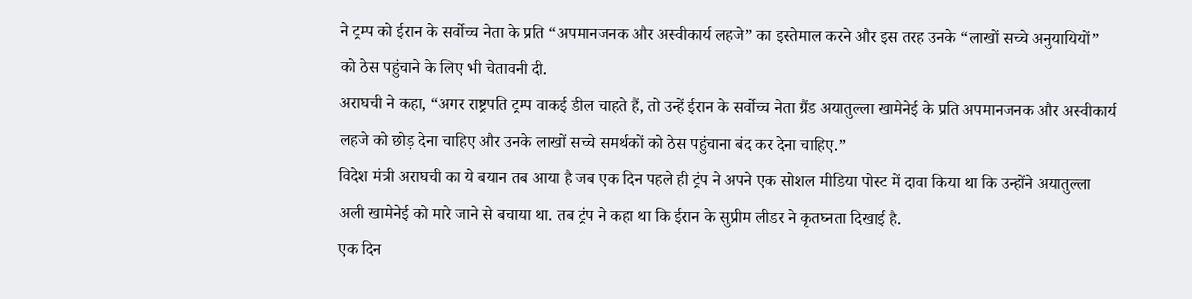ने ट्रम्प को ईरान के सर्वोच्च नेता के प्रति “अपमानजनक और अस्वीकार्य लहजे” का इस्तेमाल करने और इस तरह उनके “लाखों सच्चे अनुयायियों” को ठेस पहुंचाने के लिए भी चेतावनी दी.
अराघची ने कहा, “अगर राष्ट्रपति ट्रम्प वाकई डील चाहते हैं, तो उन्हें ईरान के सर्वोच्च नेता ग्रैंड अयातुल्ला खामेनेई के प्रति अपमानजनक और अस्वीकार्य लहजे को छोड़ देना चाहिए और उनके लाखों सच्चे समर्थकों को ठेस पहुंचाना बंद कर देना चाहिए.”
विदेश मंत्री अराघची का ये बयान तब आया है जब एक दिन पहले ही ट्रंप ने अपने एक सोशल मीडिया पोस्ट में दावा किया था कि उन्होंने अयातुल्ला अली खामेनेई को मारे जाने से बचाया था. तब ट्रंप ने कहा था कि ईरान के सुप्रीम लीडर ने कृतघ्नता दिखाई है.
एक दिन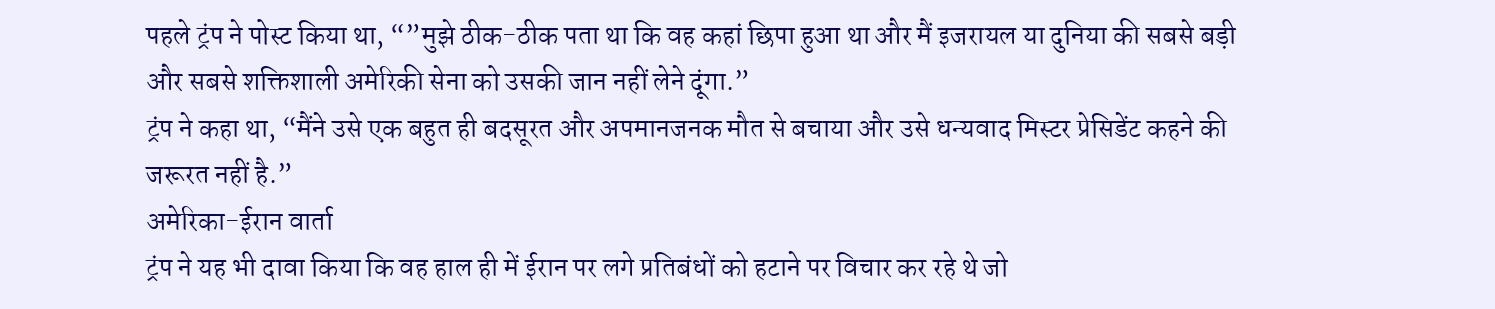पहले ट्रंप ने पोस्ट किया था, “”मुझे ठीक-ठीक पता था कि वह कहां छिपा हुआ था और मैं इजरायल या दुनिया की सबसे बड़ी और सबसे शक्तिशाली अमेरिकी सेना को उसकी जान नहीं लेने दूंगा.”
ट्रंप ने कहा था, “मैंने उसे एक बहुत ही बदसूरत और अपमानजनक मौत से बचाया और उसे धन्यवाद मिस्टर प्रेसिडेंट कहने की जरूरत नहीं है.”
अमेरिका-ईरान वार्ता
ट्रंप ने यह भी दावा किया कि वह हाल ही में ईरान पर लगे प्रतिबंधों को हटाने पर विचार कर रहे थे जो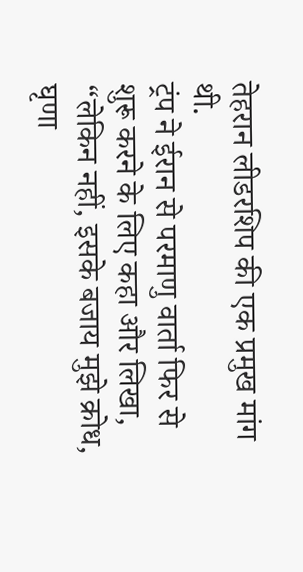तेहरान लीडरशिप की एक प्रमुख मांग थी.
ट्रंप ने ईरान से परमाणु वार्ता फिर से शुरू करने के लिए कहा और लिखा, “लेकिन नहीं, इसके बजाय मुझे क्रोध, घृणा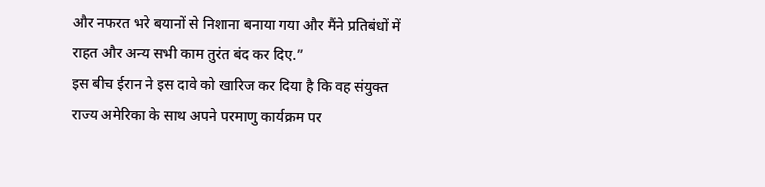और नफरत भरे बयानों से निशाना बनाया गया और मैंने प्रतिबंधों में राहत और अन्य सभी काम तुरंत बंद कर दिए.”
इस बीच ईरान ने इस दावे को खारिज कर दिया है कि वह संयुक्त राज्य अमेरिका के साथ अपने परमाणु कार्यक्रम पर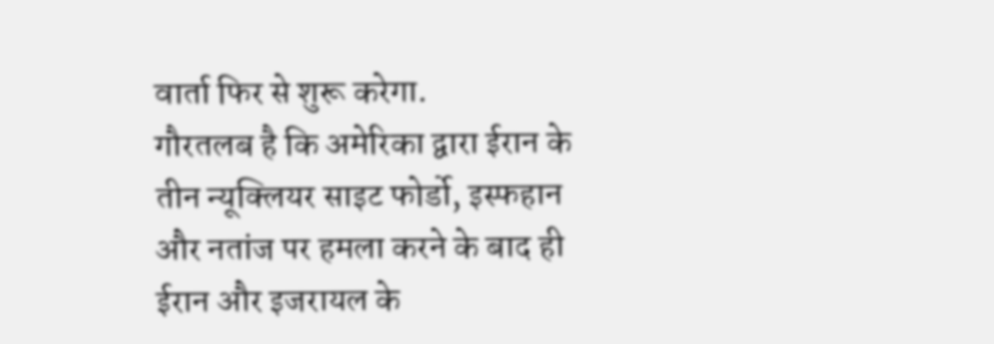वार्ता फिर से शुरू करेगा.
गौरतलब है कि अमेरिका द्वारा ईरान के तीन न्यूक्लियर साइट फोर्डो, इस्फहान और नतांज पर हमला करने के बाद ही ईरान और इजरायल के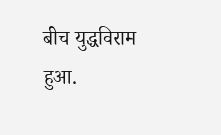बीच युद्धविराम हुआ.